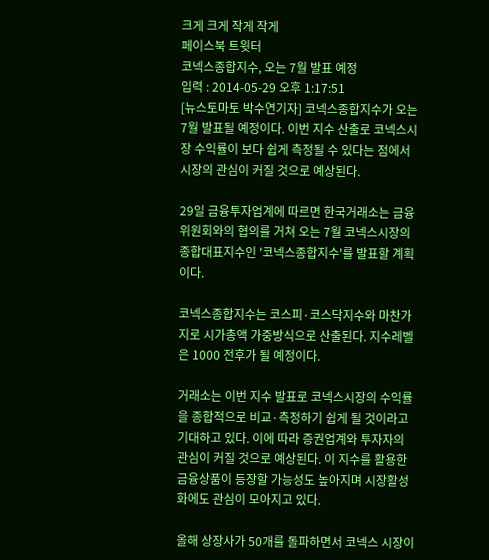크게 크게 작게 작게
페이스북 트윗터
코넥스종합지수, 오는 7월 발표 예정
입력 : 2014-05-29 오후 1:17:51
[뉴스토마토 박수연기자] 코넥스종합지수가 오는 7월 발표될 예정이다. 이번 지수 산출로 코넥스시장 수익률이 보다 쉽게 측정될 수 있다는 점에서 시장의 관심이 커질 것으로 예상된다.

29일 금융투자업계에 따르면 한국거래소는 금융위원회와의 협의를 거쳐 오는 7월 코넥스시장의 종합대표지수인 '코넥스종합지수'를 발표할 계획이다.

코넥스종합지수는 코스피·코스닥지수와 마찬가지로 시가총액 가중방식으로 산출된다. 지수레벨은 1000 전후가 될 예정이다.

거래소는 이번 지수 발표로 코넥스시장의 수익률을 종합적으로 비교·측정하기 쉽게 될 것이라고 기대하고 있다. 이에 따라 증권업계와 투자자의 관심이 커질 것으로 예상된다. 이 지수를 활용한 금융상품이 등장할 가능성도 높아지며 시장활성화에도 관심이 모아지고 있다.

올해 상장사가 50개를 돌파하면서 코넥스 시장이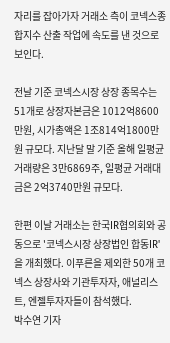자리를 잡아가자 거래소 측이 코넥스종합지수 산출 작업에 속도를 낸 것으로 보인다.

전날 기준 코넥스시장 상장 종목수는 51개로 상장자본금은 1012억8600만원, 시가총액은 1조814억1800만원 규모다. 지난달 말 기준 올해 일평균 거래량은 3만6869주, 일평균 거래대금은 2억3740만원 규모다.

한편 이날 거래소는 한국IR협의회와 공동으로 '코넥스시장 상장법인 합동IR'을 개최했다. 이푸른을 제외한 50개 코넥스 상장사와 기관투자자, 애널리스트, 엔젤투자자들이 참석했다.
박수연 기자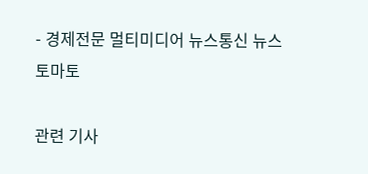- 경제전문 멀티미디어 뉴스통신 뉴스토마토

관련 기사